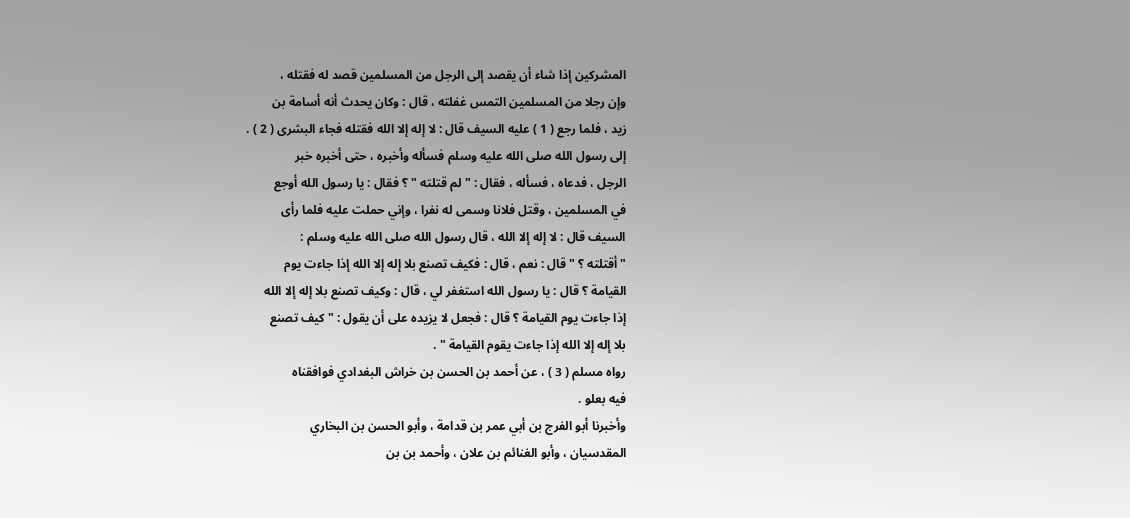المشركين إذا شاء أن يقصد إلى الرجل من المسلمين قصد له فقتله ،
وإن رجلا من المسلمين التمس غفلته ، قال : وكان يحدث أنه أسامة بن
زيد ، فلما رجع ( 1 ) عليه السيف قال : لا إله إلا الله فقتله فجاء البشرى ( 2 ) .
إلى رسول الله صلى الله عليه وسلم فسأله وأخبره ، حتى أخبره خبر
الرجل ، فدعاه ، فسأله ، فقال : " لم قتلته " ؟ فقال : يا رسول الله أوجع
في المسلمين ، وقتل فلانا وسمى له نفرا ، وإني حملت عليه فلما رأى
السيف قال : لا إله إلا الله ، قال رسول الله صلى الله عليه وسلم :
" أقتلته ؟ " قال : نعم ، قال : فكيف تصنع بلا إله إلا الله إذا جاءت يوم
القيامة ؟ قال : يا رسول الله استغفر لي ، قال : وكيف تصنع بلا إله إلا الله
إذا جاءت يوم القيامة ؟ قال : فجعل لا يزيده على أن يقول : " كيف تصنع
بلا إله إلا الله إذا جاءت يقوم القيامة " .
رواه مسلم ( 3 ) ، عن أحمد بن الحسن بن خراش البغدادي فوافقناه
فيه بعلو .
وأخبرنا أبو الفرج بن أبي عمر بن قدامة ، وأبو الحسن بن البخاري
المقدسيان ، وأبو الغنائم بن علان ، وأحمد بن بن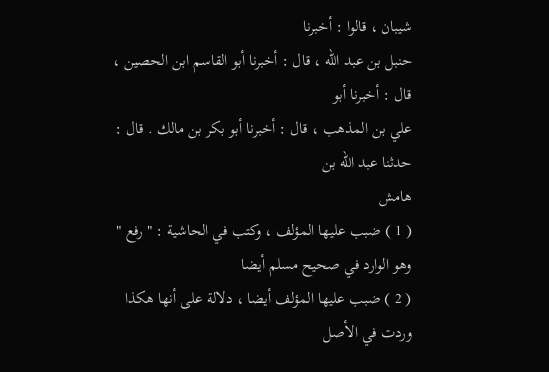شيبان ، قالوا : أخبرنا
حنبل بن عبد الله ، قال : أخبرنا أبو القاسم ابن الحصين ، قال : أخبرنا أبو
علي بن المذهب ، قال : أخبرنا أبو بكر بن مالك . قال : حدثنا عبد الله بن
هامش
( 1 ) ضبب عليها المؤلف ، وكتب في الحاشية : " رفع " وهو الوارد في صحيح مسلم أيضا
( 2 ) ضبب عليها المؤلف أيضا ، دلالة على أنها هكذا وردت في الأصل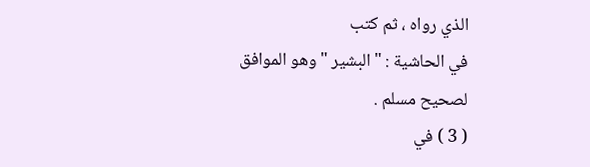الذي رواه ، ثم كتب
في الحاشية : " البشير " وهو الموافق لصحيح مسلم .
( 3 ) في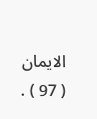الايمان ( 97 ) .